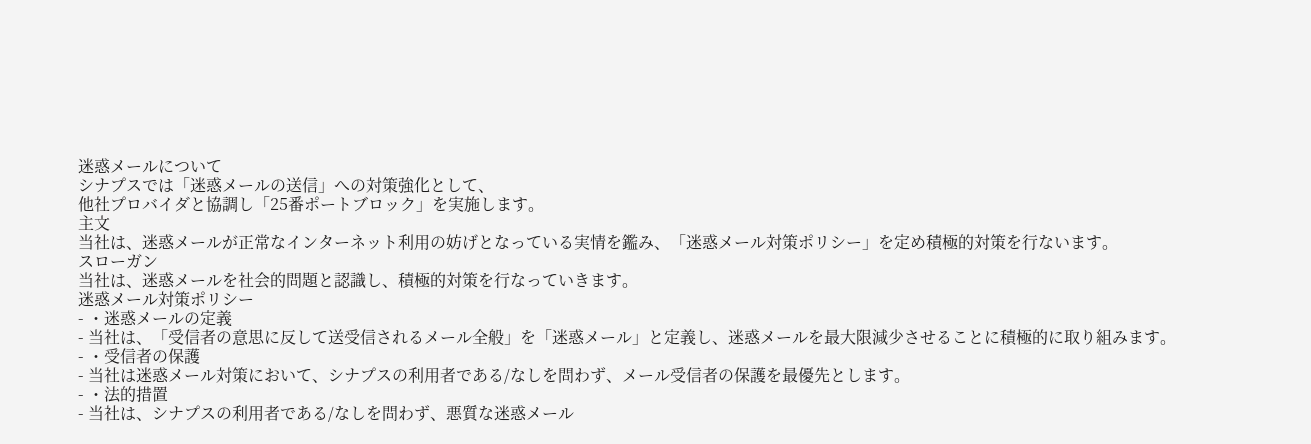迷惑メールについて
シナプスでは「迷惑メールの送信」への対策強化として、
他社プロバイダと協調し「25番ポートブロック」を実施します。
主文
当社は、迷惑メールが正常なインターネット利用の妨げとなっている実情を鑑み、「迷惑メール対策ポリシー」を定め積極的対策を行ないます。
スローガン
当社は、迷惑メールを社会的問題と認識し、積極的対策を行なっていきます。
迷惑メール対策ポリシー
- ・迷惑メールの定義
- 当社は、「受信者の意思に反して送受信されるメール全般」を「迷惑メール」と定義し、迷惑メールを最大限減少させることに積極的に取り組みます。
- ・受信者の保護
- 当社は迷惑メール対策において、シナプスの利用者である/なしを問わず、メール受信者の保護を最優先とします。
- ・法的措置
- 当社は、シナプスの利用者である/なしを問わず、悪質な迷惑メール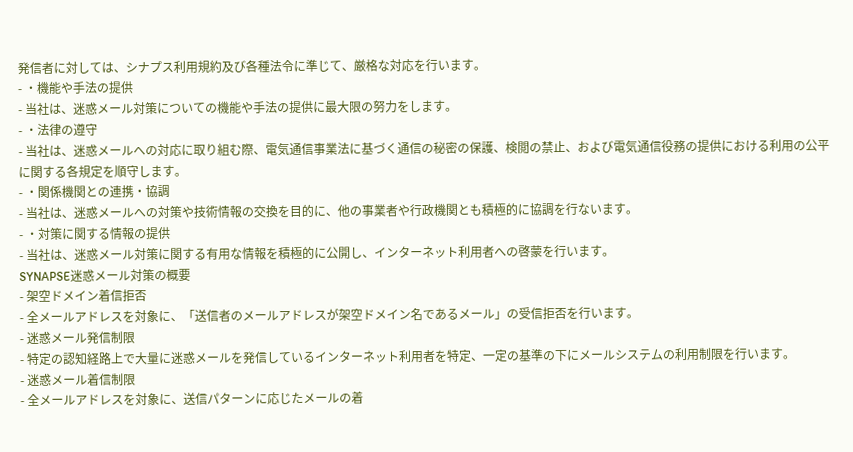発信者に対しては、シナプス利用規約及び各種法令に準じて、厳格な対応を行います。
- ・機能や手法の提供
- 当社は、迷惑メール対策についての機能や手法の提供に最大限の努力をします。
- ・法律の遵守
- 当社は、迷惑メールへの対応に取り組む際、電気通信事業法に基づく通信の秘密の保護、検閲の禁止、および電気通信役務の提供における利用の公平に関する各規定を順守します。
- ・関係機関との連携・協調
- 当社は、迷惑メールへの対策や技術情報の交換を目的に、他の事業者や行政機関とも積極的に協調を行ないます。
- ・対策に関する情報の提供
- 当社は、迷惑メール対策に関する有用な情報を積極的に公開し、インターネット利用者への啓蒙を行います。
SYNAPSE迷惑メール対策の概要
- 架空ドメイン着信拒否
- 全メールアドレスを対象に、「送信者のメールアドレスが架空ドメイン名であるメール」の受信拒否を行います。
- 迷惑メール発信制限
- 特定の認知経路上で大量に迷惑メールを発信しているインターネット利用者を特定、一定の基準の下にメールシステムの利用制限を行います。
- 迷惑メール着信制限
- 全メールアドレスを対象に、送信パターンに応じたメールの着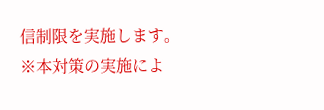信制限を実施します。
※本対策の実施によ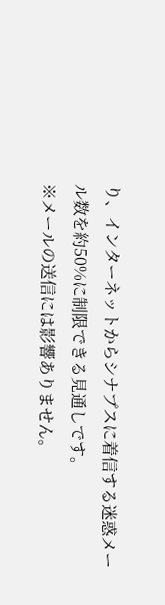り、インターネットからシナプスに着信する迷惑メール数を約50%に制限できる見通しです。
※メールの送信には影響ありません。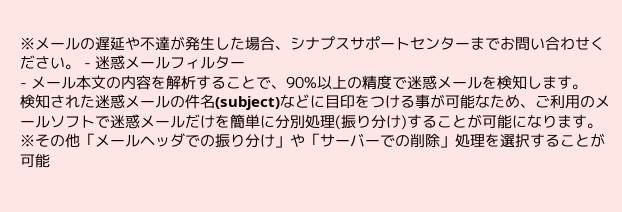※メールの遅延や不達が発生した場合、シナプスサポートセンターまでお問い合わせください。 - 迷惑メールフィルター
- メール本文の内容を解析することで、90%以上の精度で迷惑メールを検知します。
検知された迷惑メールの件名(subject)などに目印をつける事が可能なため、ご利用のメールソフトで迷惑メールだけを簡単に分別処理(振り分け)することが可能になります。
※その他「メールヘッダでの振り分け」や「サーバーでの削除」処理を選択することが可能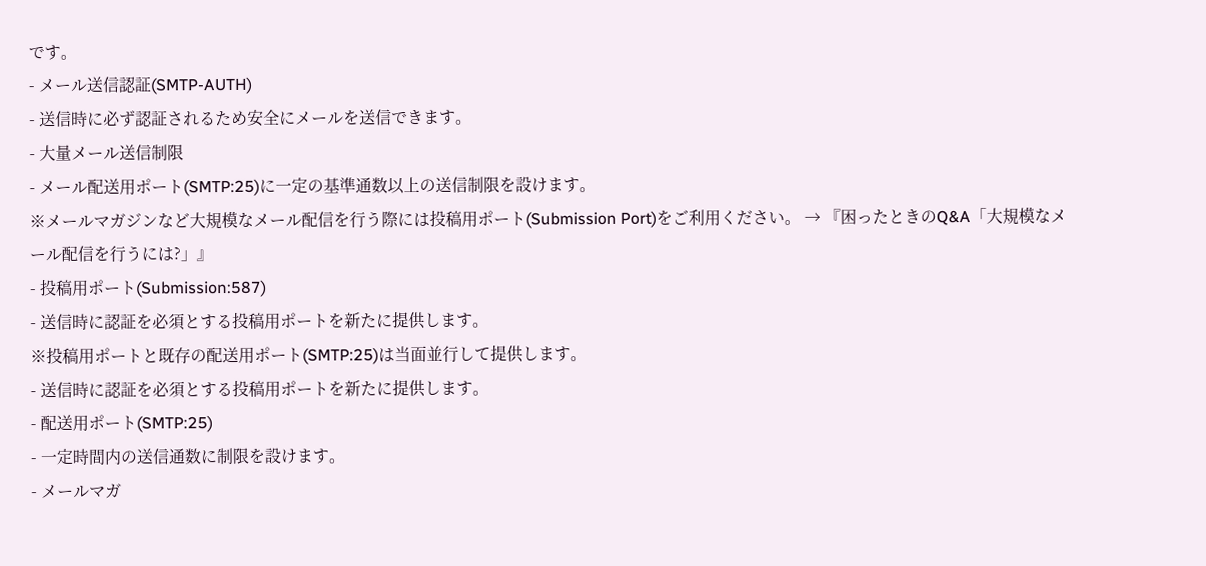です。
- メール送信認証(SMTP-AUTH)
- 送信時に必ず認証されるため安全にメールを送信できます。
- 大量メール送信制限
- メール配送用ポート(SMTP:25)に一定の基準通数以上の送信制限を設けます。
※メールマガジンなど大規模なメール配信を行う際には投稿用ポート(Submission Port)をご利用ください。 → 『困ったときのQ&A「大規模なメール配信を行うには?」』
- 投稿用ポート(Submission:587)
- 送信時に認証を必須とする投稿用ポートを新たに提供します。
※投稿用ポートと既存の配送用ポート(SMTP:25)は当面並行して提供します。
- 送信時に認証を必須とする投稿用ポートを新たに提供します。
- 配送用ポート(SMTP:25)
- 一定時間内の送信通数に制限を設けます。
- メールマガ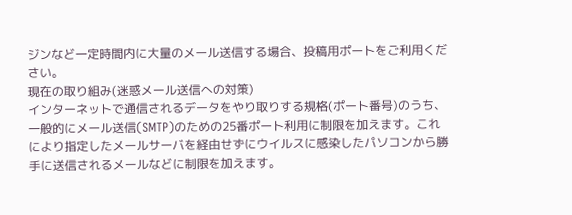ジンなど一定時間内に大量のメール送信する場合、投稿用ポートをご利用ください。
現在の取り組み(迷惑メール送信への対策)
インターネットで通信されるデータをやり取りする規格(ポート番号)のうち、一般的にメール送信(SMTP)のための25番ポート利用に制限を加えます。これにより指定したメールサーバを経由せずにウイルスに感染したパソコンから勝手に送信されるメールなどに制限を加えます。